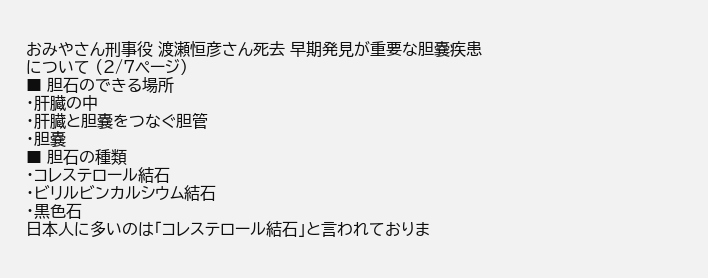おみやさん刑事役 渡瀬恒彦さん死去 早期発見が重要な胆嚢疾患について (2/7ページ)
■ 胆石のできる場所
・肝臓の中
・肝臓と胆嚢をつなぐ胆管
・胆嚢
■ 胆石の種類
・コレステロール結石
・ビリルビンカルシウム結石
・黒色石
日本人に多いのは「コレステロール結石」と言われておりま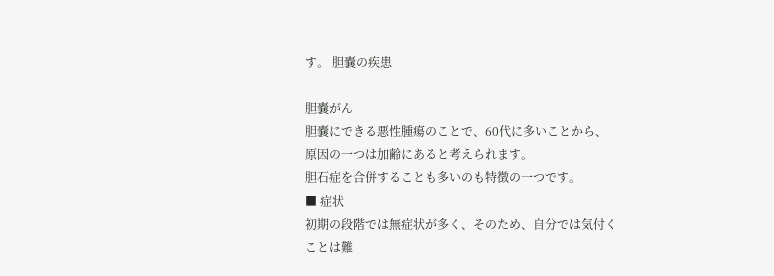す。 胆嚢の疾患

胆嚢がん
胆嚢にできる悪性腫瘍のことで、60代に多いことから、原因の一つは加齢にあると考えられます。
胆石症を合併することも多いのも特徴の一つです。
■ 症状
初期の段階では無症状が多く、そのため、自分では気付くことは難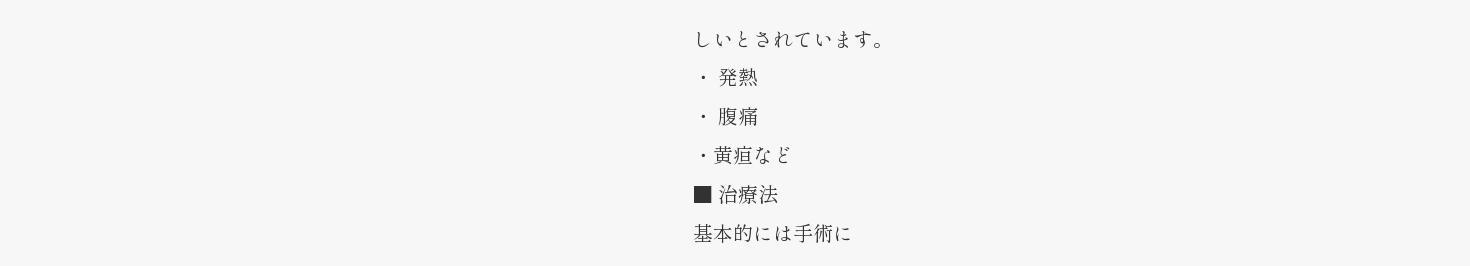しいとされています。
・ 発熱
・ 腹痛
・黄疸など
■ 治療法
基本的には手術に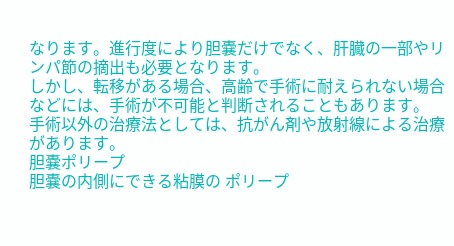なります。進行度により胆嚢だけでなく、肝臓の一部やリンパ節の摘出も必要となります。
しかし、転移がある場合、高齢で手術に耐えられない場合などには、手術が不可能と判断されることもあります。
手術以外の治療法としては、抗がん剤や放射線による治療があります。
胆嚢ポリープ
胆嚢の内側にできる粘膜の ポリープ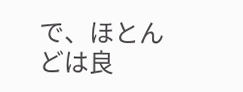で、ほとんどは良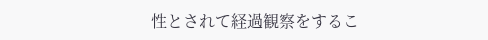性とされて経過観察をするこ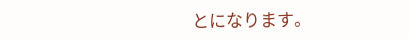とになります。